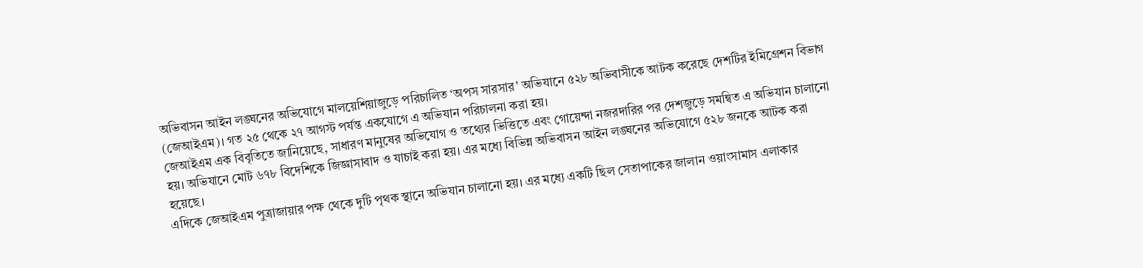অভিবাসন আইন লঙ্ঘনের অভিযোগে মালয়েশিয়াজুড়ে পরিচালিত ‘অপস সারসার’ অভিযানে ৫২৮ অভিবাসীকে আটক করেছে দেশটির ইমিগ্রেশন বিভাগ (জেআইএম)। গত ২৫ থেকে ২৭ আগস্ট পর্যন্ত একযোগে এ অভিযান পরিচালনা করা হয়।
জেআইএম এক বিবৃতিতে জানিয়েছে, সাধারণ মানুষের অভিযোগ ও তথ্যের ভিত্তিতে এবং গোয়েন্দা নজরদারির পর দেশজুড়ে সমন্বিত এ অভিযান চালানো হয়। অভিযানে মোট ৬৭৮ বিদেশিকে জিজ্ঞাসাবাদ ও যাচাই করা হয়। এর মধ্যে বিভিন্ন অভিবাসন আইন লঙ্ঘনের অভিযোগে ৫২৮ জনকে আটক করা হয়েছে।
এদিকে জেআইএম পুত্রাজায়ার পক্ষ থেকে দুটি পৃথক স্থানে অভিযান চালানো হয়। এর মধ্যে একটি ছিল সেতাপাকের জালান ওয়াংসামাস এলাকার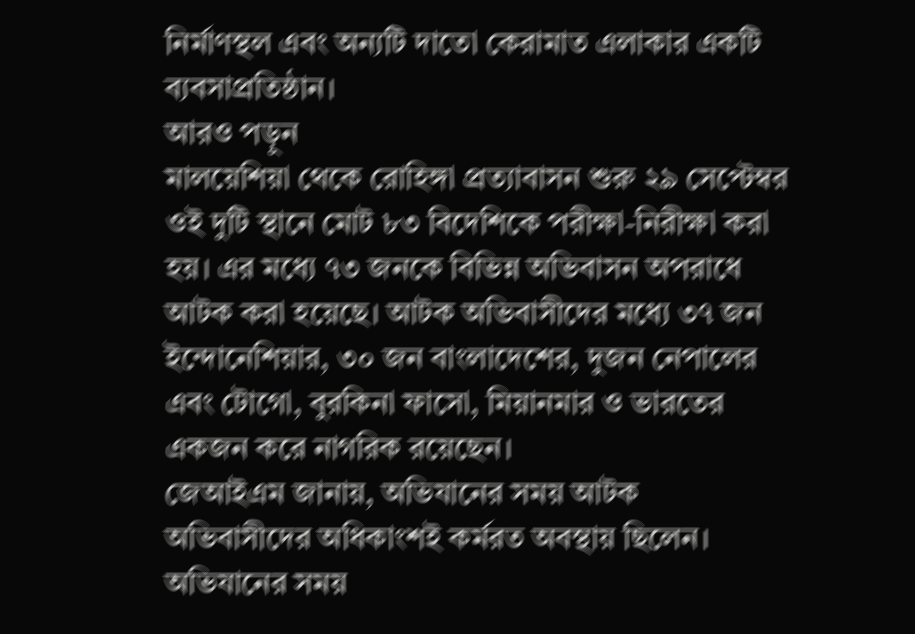নির্মাণস্থল এবং অন্যটি দাতো কেরামাত এলাকার একটি ব্যবসাপ্রতিষ্ঠান।
আরও পড়ুন
মালয়েশিয়া থেকে রোহিঙ্গা প্রত্যাবাসন শুরু ২৯ সেপ্টেম্বর
ওই দুটি স্থানে মোট ৮৩ বিদেশিকে পরীক্ষা-নিরীক্ষা করা হয়। এর মধ্যে ৭৩ জনকে বিভিন্ন অভিবাসন অপরাধে আটক করা হয়েছে। আটক অভিবাসীদের মধ্যে ৩৭ জন ইন্দোনেশিয়ার, ৩০ জন বাংলাদেশের, দুজন নেপালের এবং টোগো, বুরকিনা ফাসো, মিয়ানমার ও ভারতের একজন করে নাগরিক রয়েছেন।
জেআইএম জানায়, অভিযানের সময় আটক অভিবাসীদের অধিকাংশই কর্মরত অবস্থায় ছিলেন। অভিযানের সময়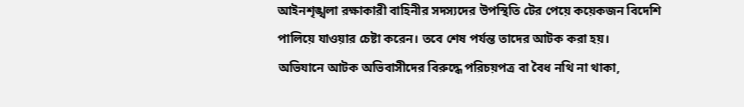আইনশৃঙ্খলা রক্ষাকারী বাহিনীর সদস্যদের উপস্থিতি টের পেয়ে কয়েকজন বিদেশি পালিয়ে যাওয়ার চেষ্টা করেন। তবে শেষ পর্যন্ত তাদের আটক করা হয়।
অভিযানে আটক অভিবাসীদের বিরুদ্ধে পরিচয়পত্র বা বৈধ নথি না থাকা,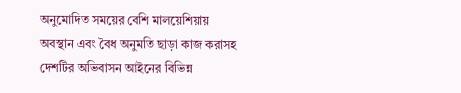অনুমোদিত সময়ের বেশি মালয়েশিয়ায় অবস্থান এবং বৈধ অনুমতি ছাড়া কাজ করাসহ দেশটির অভিবাসন আইনের বিভিন্ন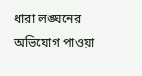ধারা লঙ্ঘনের অভিযোগ পাওয়া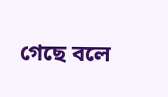গেছে বলে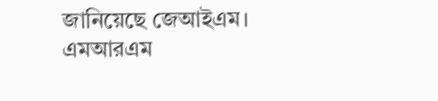জানিয়েছে জেআইএম।
এমআরএম